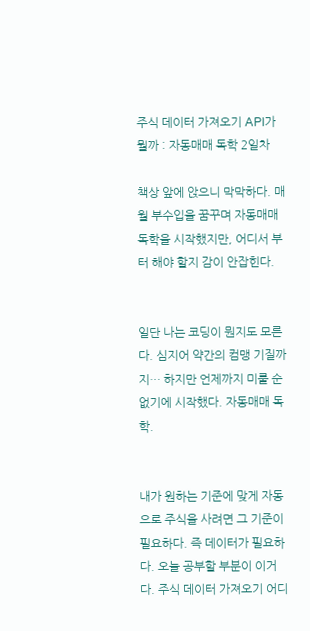주식 데이터 가져오기 API가 뭘까 : 자동매매 독학 2일차

책상 앞에 앉으니 막막하다. 매월 부수입을 꿈꾸며 자동매매 독학을 시작했지만, 어디서 부터 해야 할지 감이 안잡힌다.


일단 나는 코딩이 뭔지도 모른다. 심지어 약간의 컴맹 기질까지… 하지만 언제까지 미룰 순 없기에 시작했다. 자동매매 독학.


내가 원하는 기준에 맞게 자동으로 주식을 사려면 그 기준이 필요하다. 즉 데이터가 필요하다. 오늘 공부할 부분이 이거다. 주식 데이터 가져오기 어디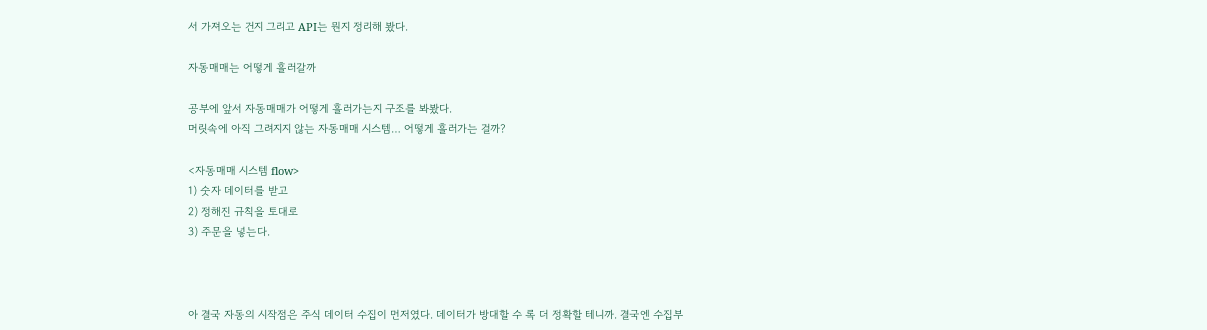서 가져오는 건지 그리고 API는 뭔지 정리해 봤다.

자동매매는 어떻게 흘러갈까

공부에 앞서 자동매매가 어떻게 흘러가는지 구조를 봐봤다.
머릿속에 아직 그려지지 않는 자동매매 시스템… 어떻게 흘러가는 걸까?

<자동매매 시스템 flow>
1) 숫자 데이터를 받고
2) 정해진 규칙을 토대로
3) 주문을 넣는다.



아 결국 자동의 시작점은 주식 데이터 수집이 먼저였다. 데이터가 방대할 수 록 더 정확할 테니까. 결국엔 수집부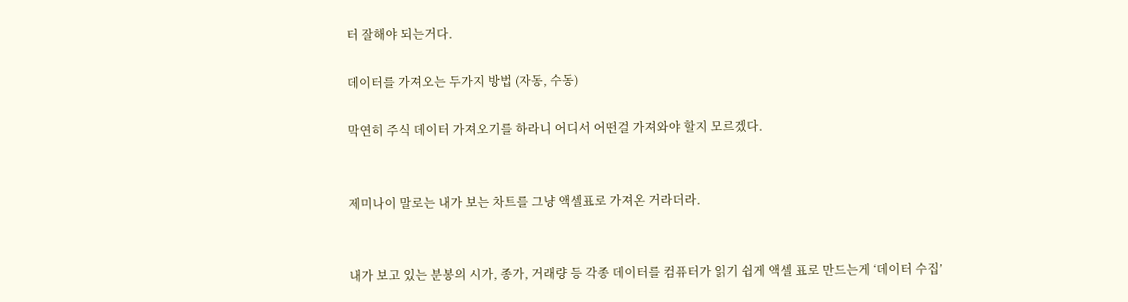터 잘해야 되는거다.

데이터를 가져오는 두가지 방법 (자동, 수동)

막연히 주식 데이터 가져오기를 하라니 어디서 어떤걸 가져와야 할지 모르겠다.


제미나이 말로는 내가 보는 차트를 그냥 액셀표로 가져온 거라더라.


내가 보고 있는 분봉의 시가, 종가, 거래량 등 각종 데이터를 컴퓨터가 읽기 쉽게 액셀 표로 만드는게 ‘데이터 수집’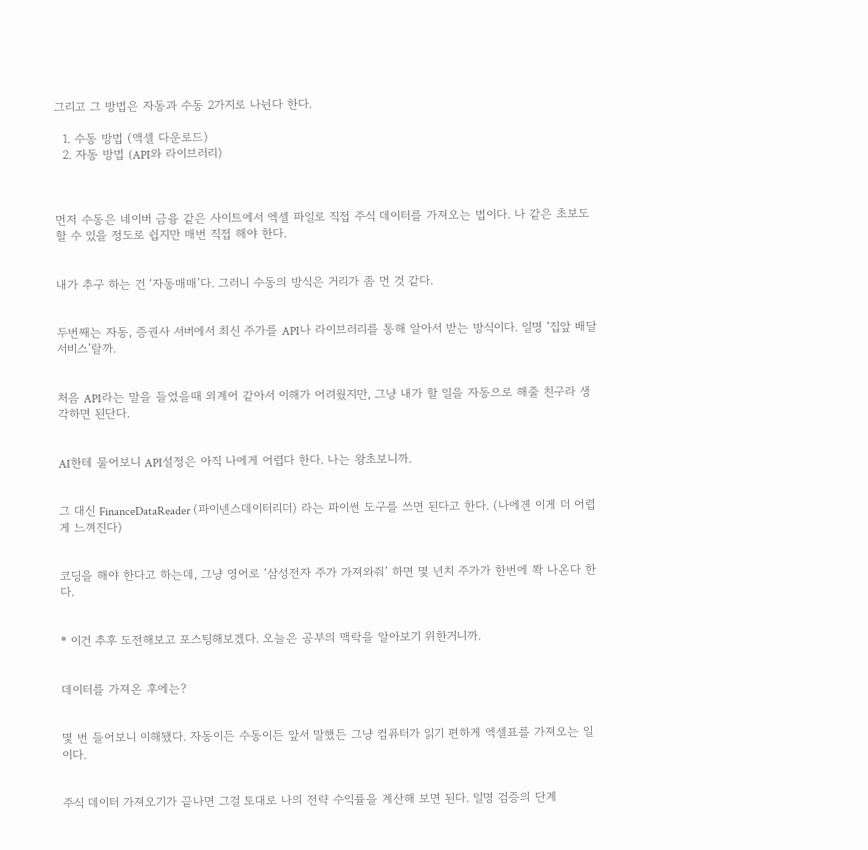그리고 그 방법은 자동과 수동 2가지로 나뉜다 한다.

  1. 수동 방법 (액셀 다운로드)
  2. 자동 방법 (API와 라이브러리)



먼저 수동은 네이버 금융 같은 사이트에서 엑셀 파일로 직접 주식 데이터를 가져오는 법이다. 나 같은 초보도 할 수 있을 정도로 쉽지만 매번 직접 해야 한다.


내가 추구 하는 건 ‘자동매매’다. 그러니 수동의 방식은 거리가 좀 먼 것 같다.


두번째는 자동, 증권사 서버에서 최신 주가를 API나 라이브러리를 통해 알아서 받는 방식이다. 일명 ‘집앞 배달 서비스’랄까.


처음 API라는 말을 들었을때 외계어 같아서 이해가 어려웠지만, 그냥 내가 할 일을 자동으로 해줄 친구라 생각하면 된단다.


AI한테 물어보니 API설정은 아직 나에게 어렵다 한다. 나는 왕초보니까.


그 대신 FinanceDataReader (파이넨스데이터리더) 라는 파이썬 도구를 쓰면 된다고 한다. (나에겐 이게 더 어렵게 느껴진다)


코딩을 해야 한다고 하는데, 그냥 영어로 ‘삼성전자 주가 가져와줘’ 하면 몇 년치 주가가 한번에 쫙 나온다 한다.


* 이건 추후 도전해보고 포스팅해보겠다. 오늘은 공부의 맥락을 알아보기 위한거니까.


데이터를 가져온 후에는?


몇 번 들어보니 이해됐다. 자동이든 수동이든 앞서 말했든 그냥 컴퓨터가 읽기 편하게 엑셀표를 가져오는 일이다.


주식 데이터 가져오기가 끝나면 그걸 토대로 나의 전략 수익률을 계산해 보면 된다. 일명 검증의 단계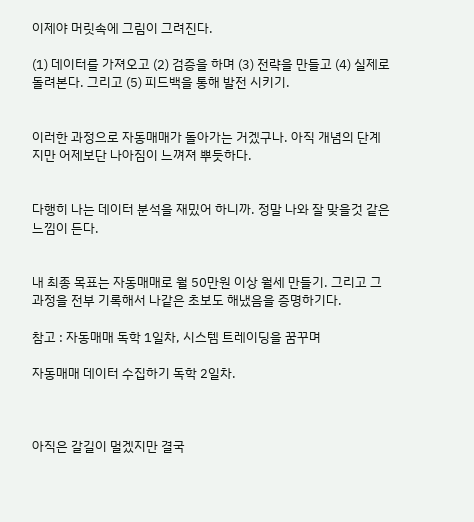이제야 머릿속에 그림이 그려진다.

(1) 데이터를 가져오고 (2) 검증을 하며 (3) 전략을 만들고 (4) 실제로 돌려본다. 그리고 (5) 피드백을 통해 발전 시키기.


이러한 과정으로 자동매매가 돌아가는 거겠구나. 아직 개념의 단계지만 어제보단 나아짐이 느껴져 뿌듯하다.


다행히 나는 데이터 분석을 재밌어 하니까. 정말 나와 잘 맞을것 같은 느낌이 든다.


내 최종 목표는 자동매매로 월 50만원 이상 월세 만들기. 그리고 그 과정을 전부 기록해서 나같은 초보도 해냈음을 증명하기다.

참고 : 자동매매 독학 1일차, 시스템 트레이딩을 꿈꾸며

자동매매 데이터 수집하기 독학 2일차.



아직은 갈길이 멀겠지만 결국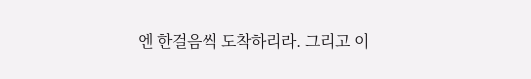엔 한걸음씩 도착하리라. 그리고 이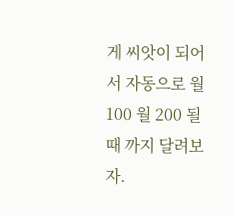게 씨앗이 되어서 자동으로 월 100 월 200 될 때 까지 달려보자.